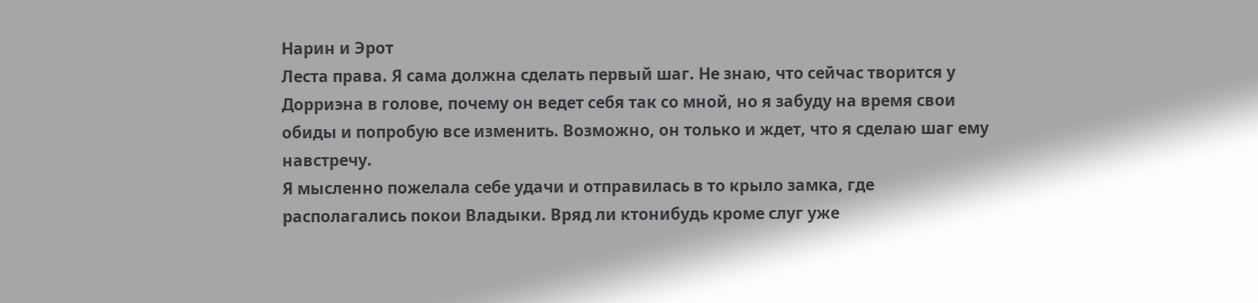Нарин и Эрот
Леста права. Я сама должна сделать первый шаг. Не знаю, что сейчас творится у Дорриэна в голове, почему он ведет себя так со мной, но я забуду на время свои обиды и попробую все изменить. Возможно, он только и ждет, что я сделаю шаг ему навстречу.
Я мысленно пожелала себе удачи и отправилась в то крыло замка, где располагались покои Владыки. Вряд ли ктонибудь кроме слуг уже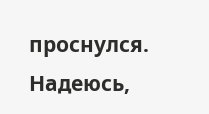проснулся. Надеюсь,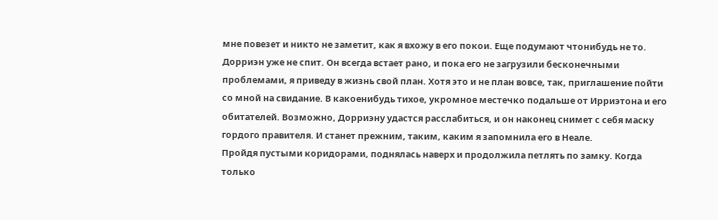мне повезет и никто не заметит, как я вхожу в его покои. Еще подумают чтонибудь не то. Дорриэн уже не спит. Он всегда встает рано, и пока его не загрузили бесконечными проблемами, я приведу в жизнь свой план. Хотя это и не план вовсе, так, приглашение пойти со мной на свидание. В какоенибудь тихое, укромное местечко подальше от Ирриэтона и его обитателей. Возможно, Дорриэну удастся расслабиться, и он наконец снимет с себя маску гордого правителя. И станет прежним, таким, каким я запомнила его в Неале.
Пройдя пустыми коридорами, поднялась наверх и продолжила петлять по замку. Когда только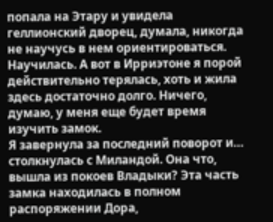попала на Этару и увидела геллионский дворец, думала, никогда не научусь в нем ориентироваться. Научилась. А вот в Ирриэтоне я порой действительно терялась, хоть и жила здесь достаточно долго. Ничего, думаю, у меня еще будет время изучить замок.
Я завернула за последний поворот и… столкнулась с Миландой. Она что, вышла из покоев Владыки? Эта часть замка находилась в полном распоряжении Дора,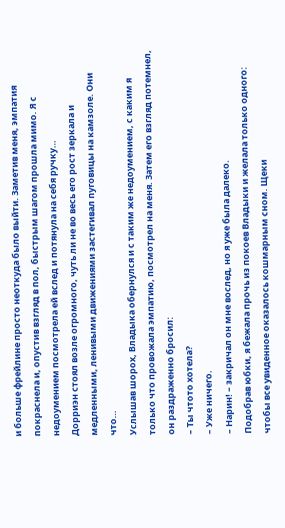и больше фрейлине просто неоткуда было выйти. Заметив меня, эмпатия покраснела и, опустив взгляд в пол, быстрым шагом прошла мимо. Я с недоумением посмотрела ей вслед и потянула на себя ручку…
Дорриэн стоял возле огромного, чуть ли не во весь его рост зеркала и медленными, ленивыми движениями застегивал пуговицы на камзоле. Они что…
Услышав шорох, Владыка обернулся и с таким же недоумением, с каким я только что провожала эмпатию, посмотрел на меня. Затем его взгляд потемнел, он раздраженно бросил:
– Ты чтото хотела?
– Уже ничего.
– Нарин! – закричал он мне вослед, но я уже была далеко.
Подобрав юбки, я бежала прочь из покоев Владыки и желала только одного: чтобы все увиденное оказалось кошмарным сном. Щеки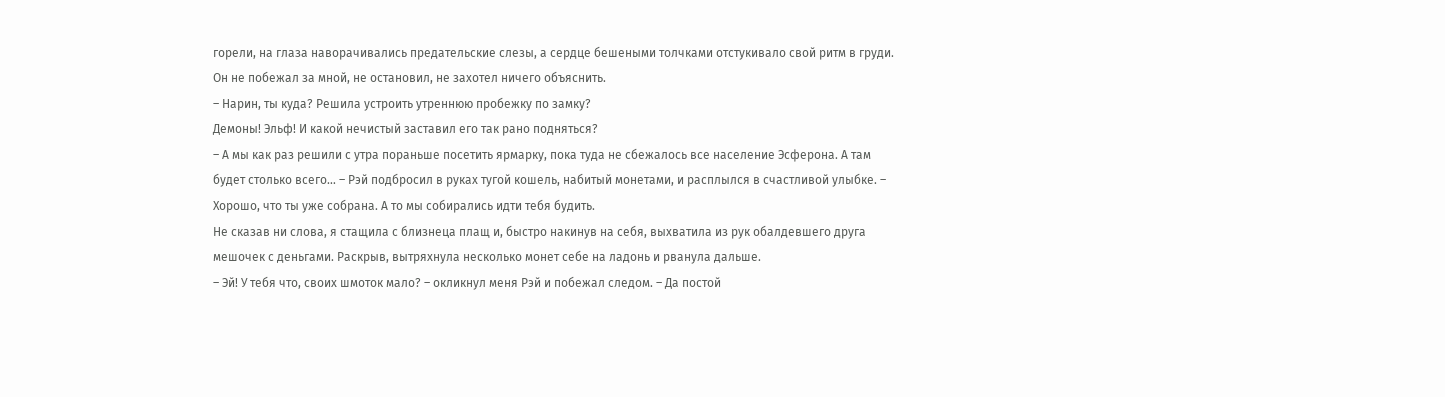горели, на глаза наворачивались предательские слезы, а сердце бешеными толчками отстукивало свой ритм в груди. Он не побежал за мной, не остановил, не захотел ничего объяснить.
– Нарин, ты куда? Решила устроить утреннюю пробежку по замку?
Демоны! Эльф! И какой нечистый заставил его так рано подняться?
– А мы как раз решили с утра пораньше посетить ярмарку, пока туда не сбежалось все население Эсферона. А там будет столько всего… – Рэй подбросил в руках тугой кошель, набитый монетами, и расплылся в счастливой улыбке. – Хорошо, что ты уже собрана. А то мы собирались идти тебя будить.
Не сказав ни слова, я стащила с близнеца плащ и, быстро накинув на себя, выхватила из рук обалдевшего друга мешочек с деньгами. Раскрыв, вытряхнула несколько монет себе на ладонь и рванула дальше.
– Эй! У тебя что, своих шмоток мало? – окликнул меня Рэй и побежал следом. – Да постой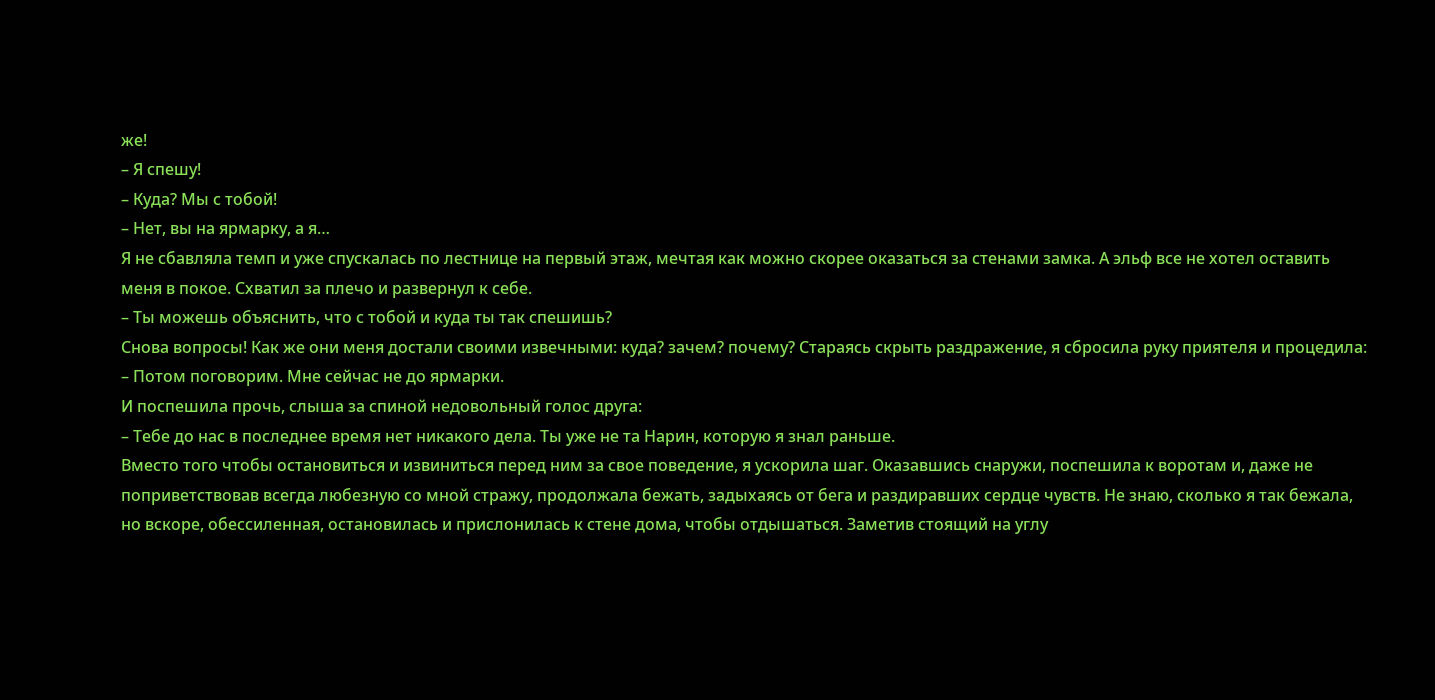же!
– Я спешу!
– Куда? Мы с тобой!
– Нет, вы на ярмарку, а я…
Я не сбавляла темп и уже спускалась по лестнице на первый этаж, мечтая как можно скорее оказаться за стенами замка. А эльф все не хотел оставить меня в покое. Схватил за плечо и развернул к себе.
– Ты можешь объяснить, что с тобой и куда ты так спешишь?
Снова вопросы! Как же они меня достали своими извечными: куда? зачем? почему? Стараясь скрыть раздражение, я сбросила руку приятеля и процедила:
– Потом поговорим. Мне сейчас не до ярмарки.
И поспешила прочь, слыша за спиной недовольный голос друга:
– Тебе до нас в последнее время нет никакого дела. Ты уже не та Нарин, которую я знал раньше.
Вместо того чтобы остановиться и извиниться перед ним за свое поведение, я ускорила шаг. Оказавшись снаружи, поспешила к воротам и, даже не поприветствовав всегда любезную со мной стражу, продолжала бежать, задыхаясь от бега и раздиравших сердце чувств. Не знаю, сколько я так бежала, но вскоре, обессиленная, остановилась и прислонилась к стене дома, чтобы отдышаться. Заметив стоящий на углу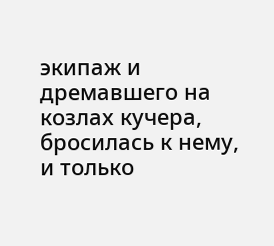экипаж и дремавшего на козлах кучера, бросилась к нему, и только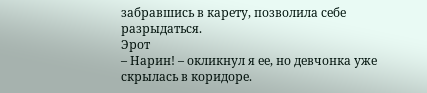забравшись в карету, позволила себе разрыдаться.
Эрот
– Нарин! – окликнул я ее, но девчонка уже скрылась в коридоре.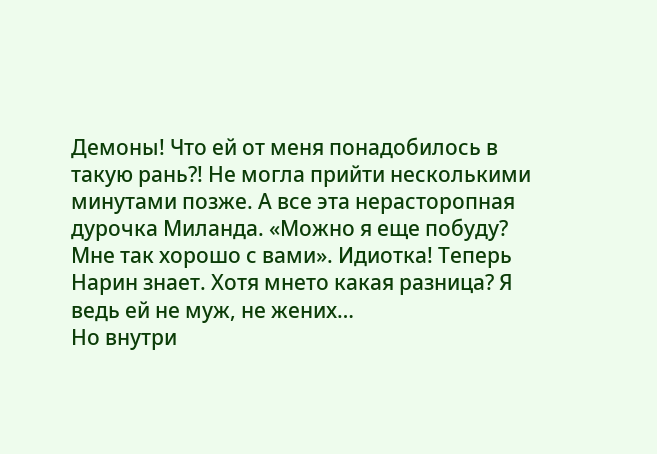Демоны! Что ей от меня понадобилось в такую рань?! Не могла прийти несколькими минутами позже. А все эта нерасторопная дурочка Миланда. «Можно я еще побуду? Мне так хорошо с вами». Идиотка! Теперь Нарин знает. Хотя мнето какая разница? Я ведь ей не муж, не жених…
Но внутри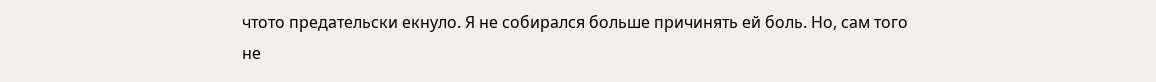чтото предательски екнуло. Я не собирался больше причинять ей боль. Но, сам того не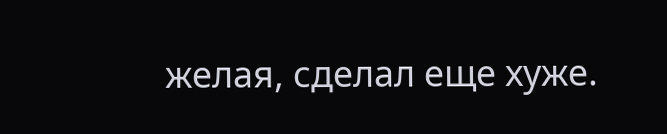желая, сделал еще хуже.